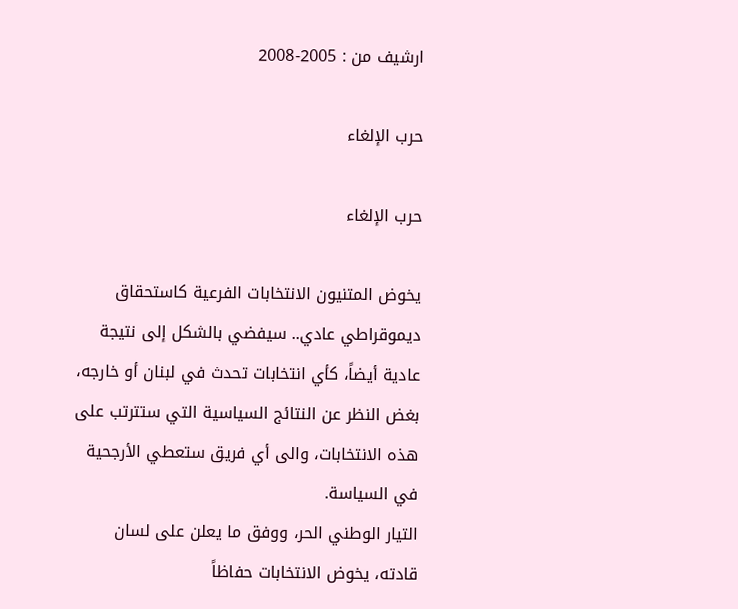ارشيف من : 2005-2008

حرب الإلغاء

حرب الإلغاء

يخوض المتنيون الانتخابات الفرعية كاستحقاق ديموقراطي عادي.. سيفضي بالشكل إلى نتيجة عادية أيضاً، كأي انتخابات تحدث في لبنان أو خارجه، بغض النظر عن النتائج السياسية التي ستترتب على هذه الانتخابات، والى أي فريق ستعطي الأرجحية في السياسة.
التيار الوطني الحر، ووفق ما يعلن على لسان قادته، يخوض الانتخابات حفاظاً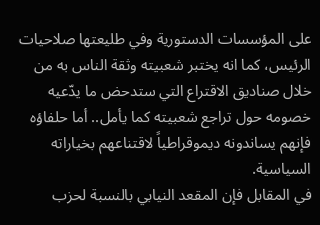على المؤسسات الدستورية وفي طليعتها صلاحيات الرئيس، كما انه يختبر شعبيته وثقة الناس به من خلال صناديق الاقتراع التي ستدحض ما يدّعيه خصومه حول تراجع شعبيته كما يأمل.. أما حلفاؤه فإنهم يساندونه ديموقراطياً لاقتناعهم بخياراته السياسية.
في المقابل فإن المقعد النيابي بالنسبة لحزب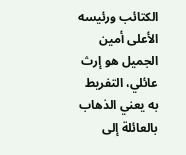الكتائب ورئيسه الأعلى أمين الجميل هو إرث عائلي، التفريط به يعني الذهاب بالعائلة إلى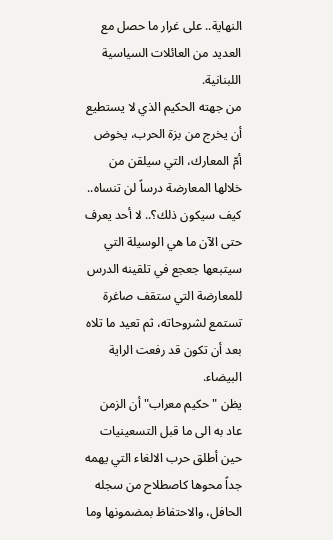النهاية.. على غرار ما حصل مع العديد من العائلات السياسية اللبنانية.
من جهته الحكيم الذي لا يستطيع أن يخرج من بزة الحرب، يخوض أمّ المعارك، التي سيلقن من خلالها المعارضة درساً لن تنساه.. كيف سيكون ذلك؟.. لا أحد يعرف حتى الآن ما هي الوسيلة التي سيتبعها جعجع في تلقينه الدرس للمعارضة التي ستقف صاغرة تستمع لشروحاته، ثم تعيد ما تلاه بعد أن تكون قد رفعت الراية البيضاء.
يظن "حكيم معراب" أن الزمن عاد به الى ما قبل التسعينيات حين أطلق حرب الالغاء التي يهمه جداً محوها كاصطلاح من سجله الحافل، والاحتفاظ بمضمونها وما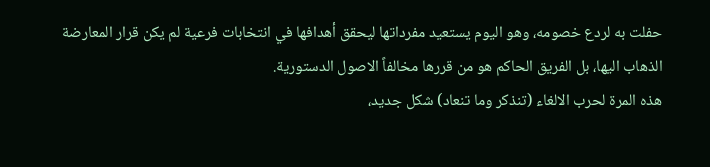حفلت به لردع خصومه، وهو اليوم يستعيد مفرداتها ليحقق أهدافها في انتخابات فرعية لم يكن قرار المعارضة الذهاب اليها، بل الفريق الحاكم هو من قررها مخالفاً الاصول الدستورية.
هذه المرة لحرب الالغاء (تنذكر وما تنعاد) شكل جديد،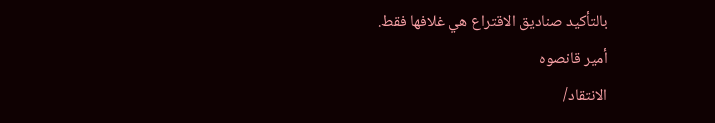بالتأكيد صناديق الاقتراع هي غلافها فقط.
أمير قانصوه
الانتقاد/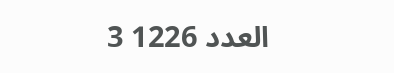العدد 1226 3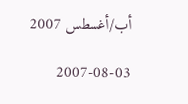أب/أغسطس 2007

2007-08-03